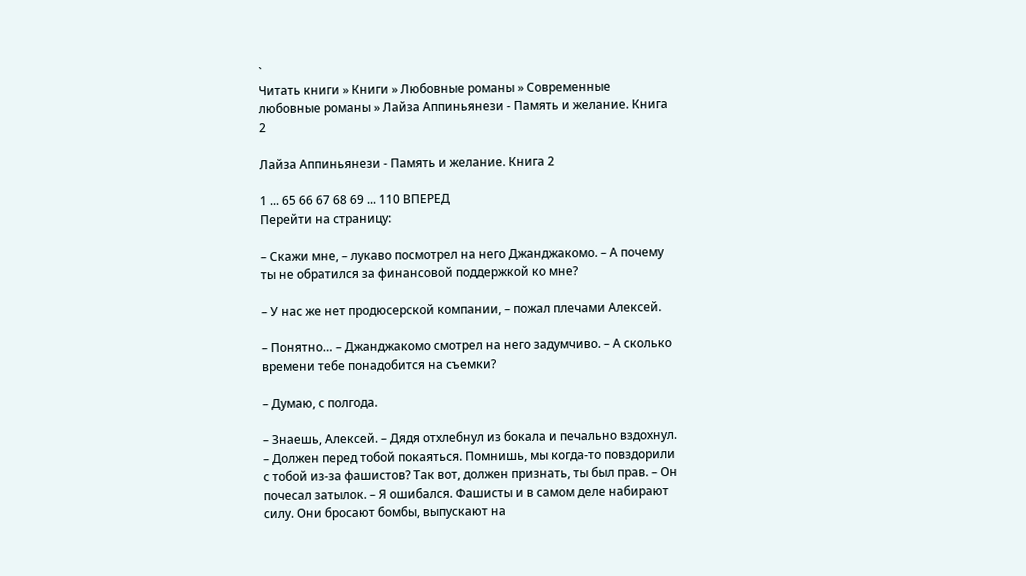`
Читать книги » Книги » Любовные романы » Современные любовные романы » Лайза Аппиньянези - Память и желание. Книга 2

Лайза Аппиньянези - Память и желание. Книга 2

1 ... 65 66 67 68 69 ... 110 ВПЕРЕД
Перейти на страницу:

– Скажи мне, – лукаво посмотрел на него Джанджакомо. – А почему ты не обратился за финансовой поддержкой ко мне?

– У нас же нет продюсерской компании, – пожал плечами Алексей.

– Понятно… – Джанджакомо смотрел на него задумчиво. – А сколько времени тебе понадобится на съемки?

– Думаю, с полгода.

– Знаешь, Алексей. – Дядя отхлебнул из бокала и печально вздохнул. – Должен перед тобой покаяться. Помнишь, мы когда-то повздорили с тобой из-за фашистов? Так вот, должен признать, ты был прав. – Он почесал затылок. – Я ошибался. Фашисты и в самом деле набирают силу. Они бросают бомбы, выпускают на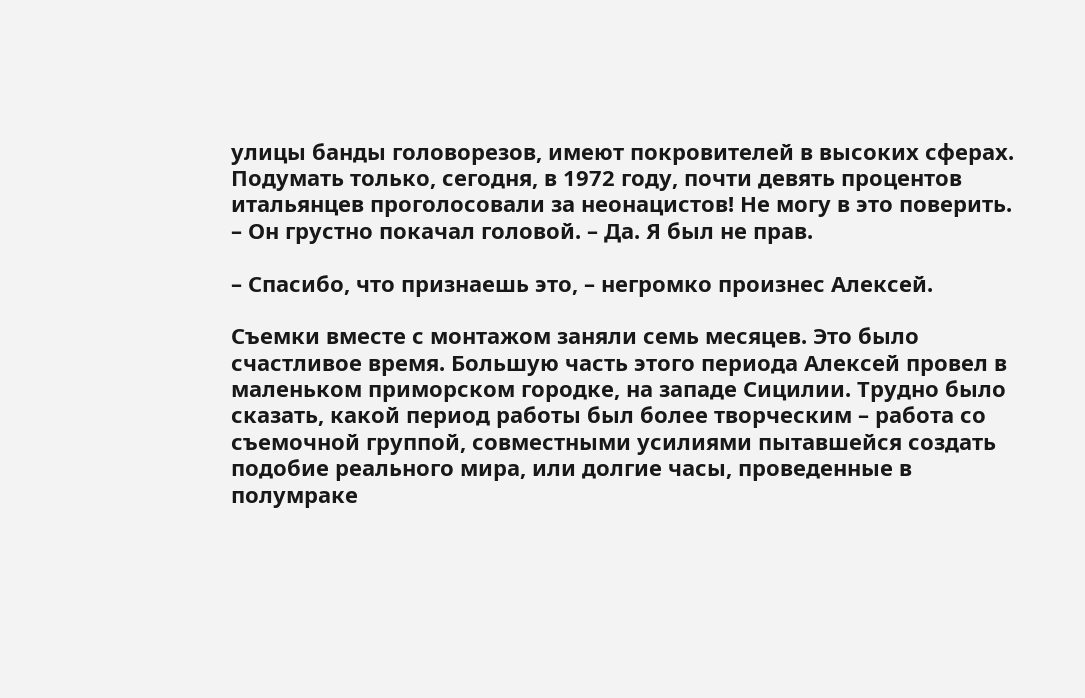улицы банды головорезов, имеют покровителей в высоких сферах. Подумать только, сегодня, в 1972 году, почти девять процентов итальянцев проголосовали за неонацистов! Не могу в это поверить. – Он грустно покачал головой. – Да. Я был не прав.

– Спасибо, что признаешь это, – негромко произнес Алексей.

Съемки вместе с монтажом заняли семь месяцев. Это было счастливое время. Большую часть этого периода Алексей провел в маленьком приморском городке, на западе Сицилии. Трудно было сказать, какой период работы был более творческим – работа со съемочной группой, совместными усилиями пытавшейся создать подобие реального мира, или долгие часы, проведенные в полумраке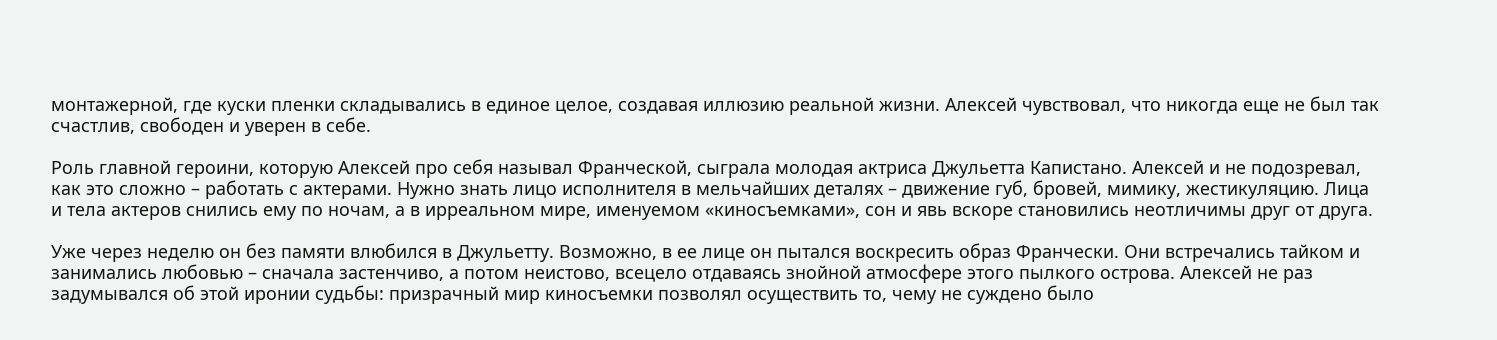монтажерной, где куски пленки складывались в единое целое, создавая иллюзию реальной жизни. Алексей чувствовал, что никогда еще не был так счастлив, свободен и уверен в себе.

Роль главной героини, которую Алексей про себя называл Франческой, сыграла молодая актриса Джульетта Капистано. Алексей и не подозревал, как это сложно – работать с актерами. Нужно знать лицо исполнителя в мельчайших деталях – движение губ, бровей, мимику, жестикуляцию. Лица и тела актеров снились ему по ночам, а в ирреальном мире, именуемом «киносъемками», сон и явь вскоре становились неотличимы друг от друга.

Уже через неделю он без памяти влюбился в Джульетту. Возможно, в ее лице он пытался воскресить образ Франчески. Они встречались тайком и занимались любовью – сначала застенчиво, а потом неистово, всецело отдаваясь знойной атмосфере этого пылкого острова. Алексей не раз задумывался об этой иронии судьбы: призрачный мир киносъемки позволял осуществить то, чему не суждено было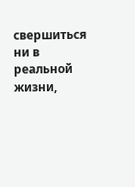свершиться ни в реальной жизни,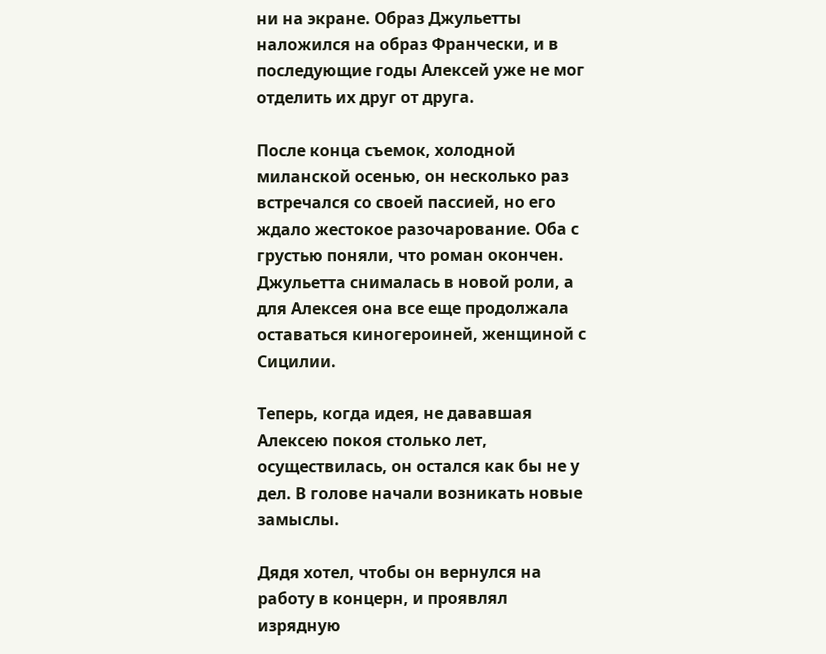ни на экране. Образ Джульетты наложился на образ Франчески, и в последующие годы Алексей уже не мог отделить их друг от друга.

После конца съемок, холодной миланской осенью, он несколько раз встречался со своей пассией, но его ждало жестокое разочарование. Оба с грустью поняли, что роман окончен. Джульетта снималась в новой роли, а для Алексея она все еще продолжала оставаться киногероиней, женщиной с Сицилии.

Теперь, когда идея, не дававшая Алексею покоя столько лет, осуществилась, он остался как бы не у дел. В голове начали возникать новые замыслы.

Дядя хотел, чтобы он вернулся на работу в концерн, и проявлял изрядную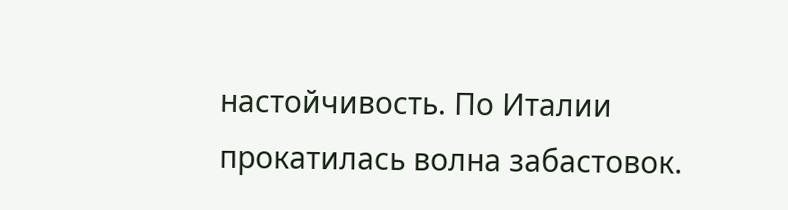настойчивость. По Италии прокатилась волна забастовок.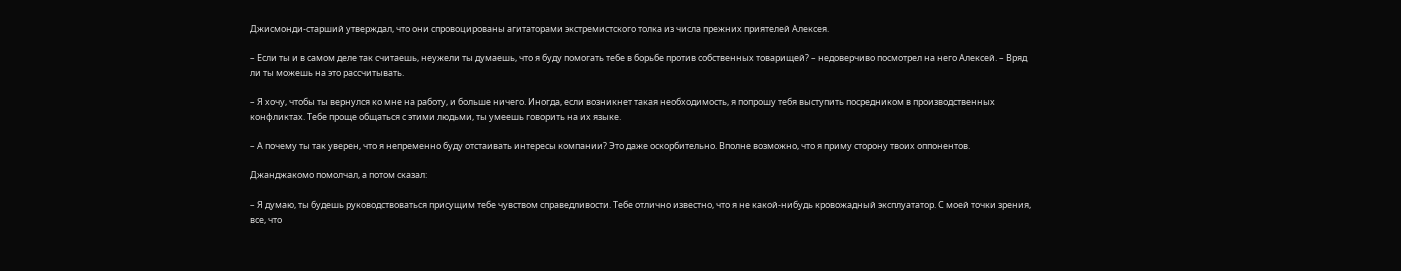Джисмонди-старший утверждал, что они спровоцированы агитаторами экстремистского толка из числа прежних приятелей Алексея.

– Если ты и в самом деле так считаешь, неужели ты думаешь, что я буду помогать тебе в борьбе против собственных товарищей? – недоверчиво посмотрел на него Алексей. – Вряд ли ты можешь на это рассчитывать.

– Я хочу, чтобы ты вернулся ко мне на работу, и больше ничего. Иногда, если возникнет такая необходимость, я попрошу тебя выступить посредником в производственных конфликтах. Тебе проще общаться с этими людьми, ты умеешь говорить на их языке.

– А почему ты так уверен, что я непременно буду отстаивать интересы компании? Это даже оскорбительно. Вполне возможно, что я приму сторону твоих оппонентов.

Джанджакомо помолчал, а потом сказал:

– Я думаю, ты будешь руководствоваться присущим тебе чувством справедливости. Тебе отлично известно, что я не какой-нибудь кровожадный эксплуататор. С моей точки зрения, все, что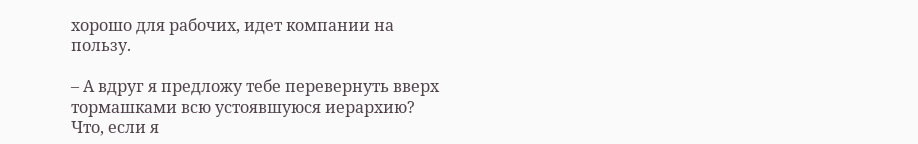хорошо для рабочих, идет компании на пользу.

– А вдруг я предложу тебе перевернуть вверх тормашками всю устоявшуюся иерархию? Что, если я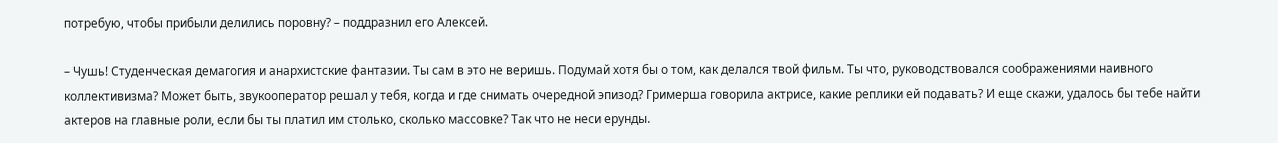потребую, чтобы прибыли делились поровну? – поддразнил его Алексей.

– Чушь! Студенческая демагогия и анархистские фантазии. Ты сам в это не веришь. Подумай хотя бы о том, как делался твой фильм. Ты что, руководствовался соображениями наивного коллективизма? Может быть, звукооператор решал у тебя, когда и где снимать очередной эпизод? Гримерша говорила актрисе, какие реплики ей подавать? И еще скажи, удалось бы тебе найти актеров на главные роли, если бы ты платил им столько, сколько массовке? Так что не неси ерунды.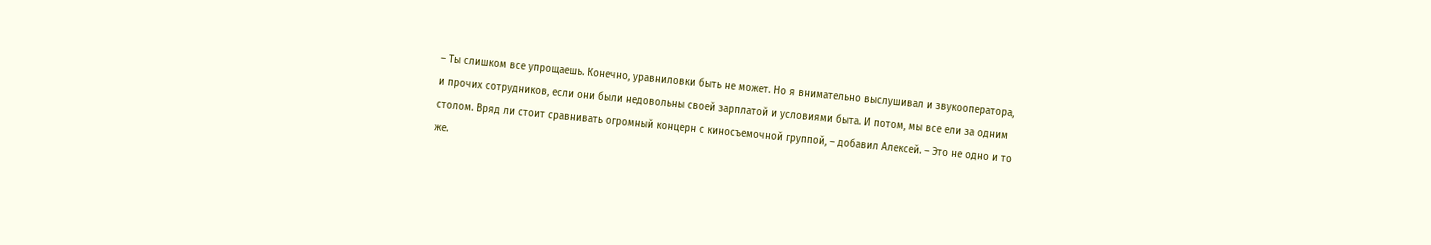– Ты слишком все упрощаешь. Конечно, уравниловки быть не может. Но я внимательно выслушивал и звукооператора, и прочих сотрудников, если они были недовольны своей зарплатой и условиями быта. И потом, мы все ели за одним столом. Вряд ли стоит сравнивать огромный концерн с киносъемочной группой, – добавил Алексей. – Это не одно и то же.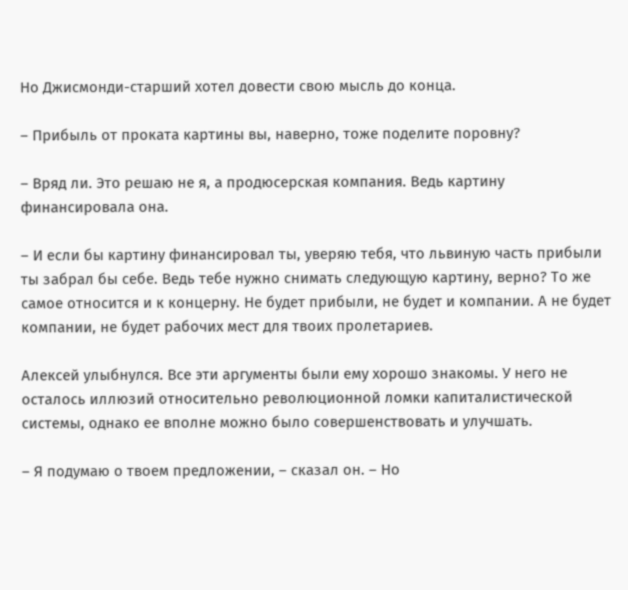Но Джисмонди-старший хотел довести свою мысль до конца.

– Прибыль от проката картины вы, наверно, тоже поделите поровну?

– Вряд ли. Это решаю не я, а продюсерская компания. Ведь картину финансировала она.

– И если бы картину финансировал ты, уверяю тебя, что львиную часть прибыли ты забрал бы себе. Ведь тебе нужно снимать следующую картину, верно? То же самое относится и к концерну. Не будет прибыли, не будет и компании. А не будет компании, не будет рабочих мест для твоих пролетариев.

Алексей улыбнулся. Все эти аргументы были ему хорошо знакомы. У него не осталось иллюзий относительно революционной ломки капиталистической системы, однако ее вполне можно было совершенствовать и улучшать.

– Я подумаю о твоем предложении, – сказал он. – Но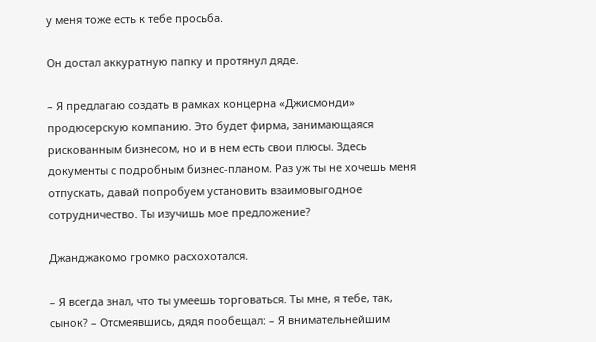у меня тоже есть к тебе просьба.

Он достал аккуратную папку и протянул дяде.

– Я предлагаю создать в рамках концерна «Джисмонди» продюсерскую компанию. Это будет фирма, занимающаяся рискованным бизнесом, но и в нем есть свои плюсы. Здесь документы с подробным бизнес-планом. Раз уж ты не хочешь меня отпускать, давай попробуем установить взаимовыгодное сотрудничество. Ты изучишь мое предложение?

Джанджакомо громко расхохотался.

– Я всегда знал, что ты умеешь торговаться. Ты мне, я тебе, так, сынок? – Отсмеявшись, дядя пообещал: – Я внимательнейшим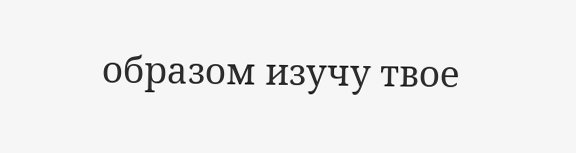образом изучу твое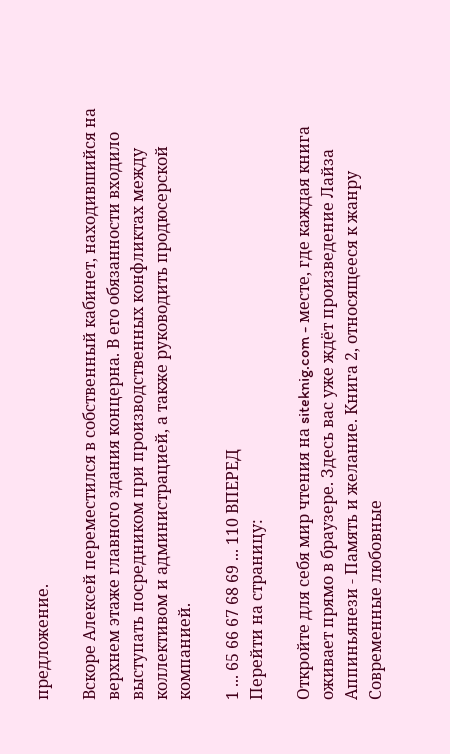предложение.

Вскоре Алексей переместился в собственный кабинет, находившийся на верхнем этаже главного здания концерна. В его обязанности входило выступать посредником при производственных конфликтах между коллективом и администрацией, а также руководить продюсерской компанией.

1 ... 65 66 67 68 69 ... 110 ВПЕРЕД
Перейти на страницу:

Откройте для себя мир чтения на siteknig.com - месте, где каждая книга оживает прямо в браузере. Здесь вас уже ждёт произведение Лайза Аппиньянези - Память и желание. Книга 2, относящееся к жанру Современные любовные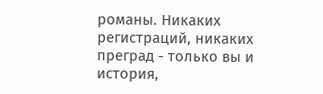романы. Никаких регистраций, никаких преград - только вы и история,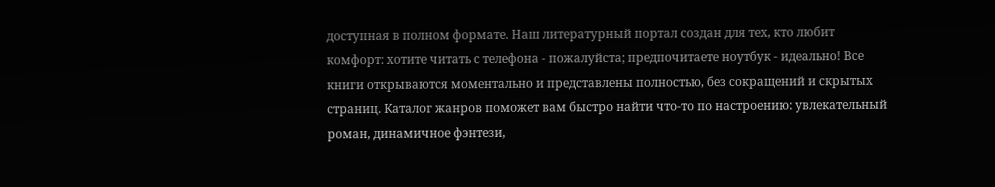доступная в полном формате. Наш литературный портал создан для тех, кто любит комфорт: хотите читать с телефона - пожалуйста; предпочитаете ноутбук - идеально! Все книги открываются моментально и представлены полностью, без сокращений и скрытых страниц. Каталог жанров поможет вам быстро найти что-то по настроению: увлекательный роман, динамичное фэнтези,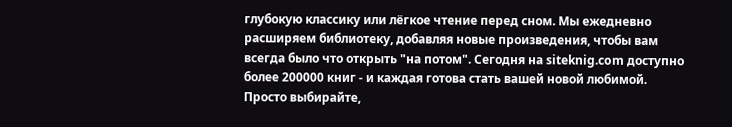глубокую классику или лёгкое чтение перед сном. Мы ежедневно расширяем библиотеку, добавляя новые произведения, чтобы вам всегда было что открыть "на потом". Сегодня на siteknig.com доступно более 200000 книг - и каждая готова стать вашей новой любимой. Просто выбирайте,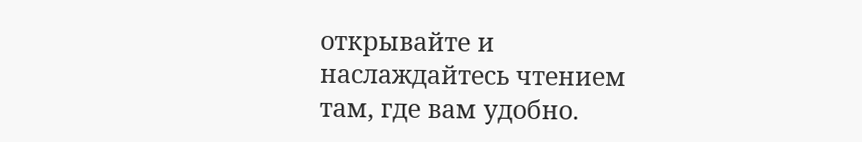открывайте и наслаждайтесь чтением там, где вам удобно.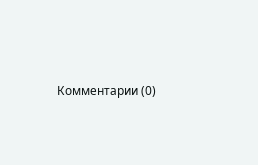Комментарии (0)